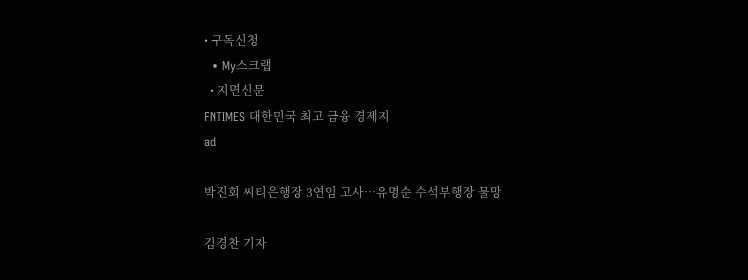• 구독신청
  • My스크랩
  • 지면신문
FNTIMES 대한민국 최고 금융 경제지
ad

박진회 씨티은행장 3연임 고사…유명순 수석부행장 물망

김경찬 기자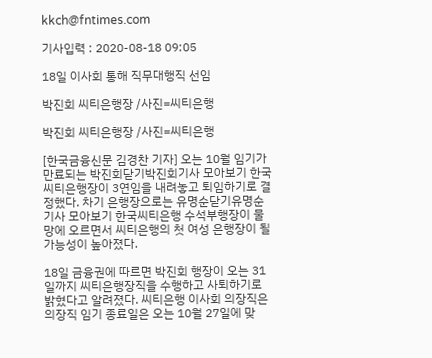kkch@fntimes.com

기사입력 : 2020-08-18 09:05

18일 이사회 통해 직무대행직 선임

박진회 씨티은행장 /사진=씨티은행

박진회 씨티은행장 /사진=씨티은행

[한국금융신문 김경찬 기자] 오는 10월 임기가 만료되는 박진회닫기박진회기사 모아보기 한국씨티은행장이 3연임을 내려놓고 퇴임하기로 결정했다. 차기 은행장으로는 유명순닫기유명순기사 모아보기 한국씨티은행 수석부행장이 물망에 오르면서 씨티은행의 첫 여성 은행장이 될 가능성이 높아졌다.

18일 금융권에 따르면 박진회 행장이 오는 31일까지 씨티은행장직을 수행하고 사퇴하기로 밝혔다고 알려졌다. 씨티은행 이사회 의장직은 의장직 임기 종료일은 오는 10월 27일에 맞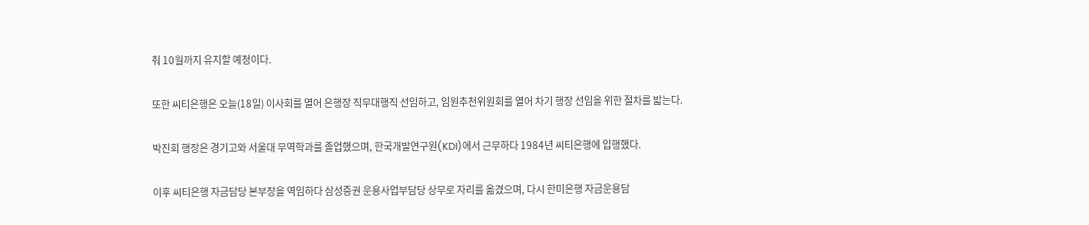춰 10월까지 유지할 예정이다.

또한 씨티은행은 오늘(18일) 이사회를 열어 은행장 직무대행직 선임하고, 임원추천위원회를 열어 차기 행장 선임을 위한 절차를 밟는다.

박진회 행장은 경기고와 서울대 무역학과를 졸업했으며, 한국개발연구원(KDI)에서 근무하다 1984년 씨티은행에 입행했다.

이후 씨티은행 자금담당 본부장을 역임하다 삼성증권 운용사업부담당 상무로 자리를 옮겼으며, 다시 한미은행 자금운용담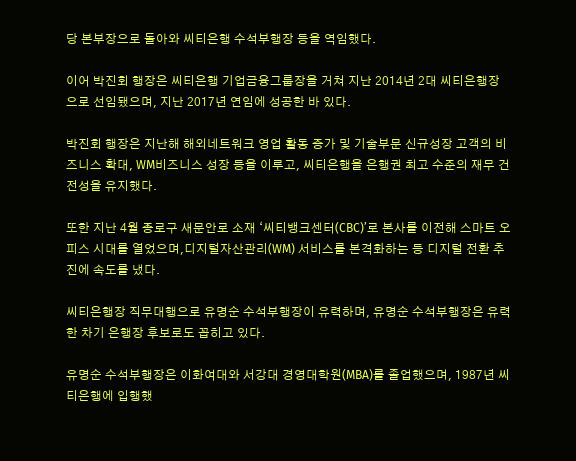당 본부장으로 돌아와 씨티은행 수석부행장 등을 역임했다.

이어 박진회 행장은 씨티은행 기업금융그룹장을 거쳐 지난 2014년 2대 씨티은행장으로 선임됐으며, 지난 2017년 연임에 성공한 바 있다.

박진회 행장은 지난해 해외네트워크 영업 활동 증가 및 기술부문 신규성장 고객의 비즈니스 확대, WM비즈니스 성장 등을 이루고, 씨티은행을 은행권 최고 수준의 재무 건전성을 유지했다.

또한 지난 4월 종로구 새문안로 소재 ‘씨티뱅크센터(CBC)’로 본사를 이전해 스마트 오피스 시대를 열었으며,디지털자산관리(WM) 서비스를 본격화하는 등 디지털 전환 추진에 속도를 냈다.

씨티은행장 직무대행으로 유명순 수석부행장이 유력하며, 유명순 수석부행장은 유력한 차기 은행장 후보로도 꼽히고 있다.

유명순 수석부행장은 이화여대와 서강대 경영대학원(MBA)를 졸업했으며, 1987년 씨티은행에 입행했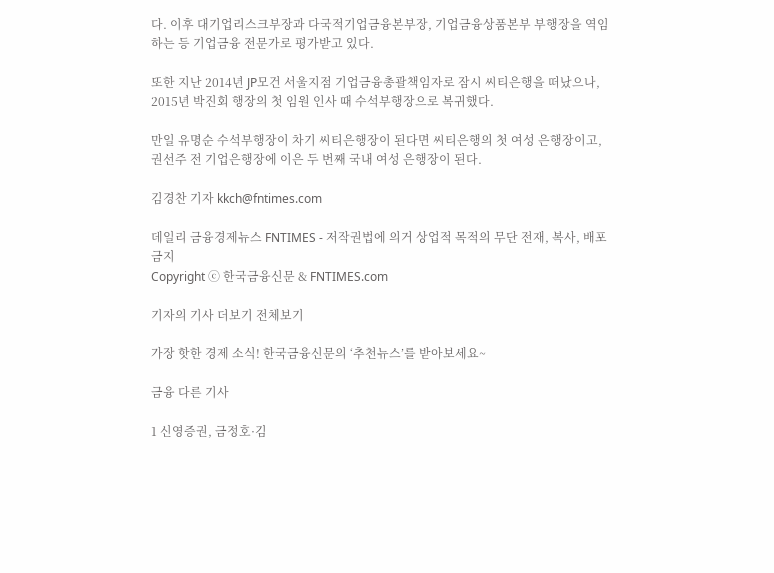다. 이후 대기업리스크부장과 다국적기업금융본부장, 기업금융상품본부 부행장을 역임하는 등 기업금융 전문가로 평가받고 있다.

또한 지난 2014년 JP모건 서울지점 기업금융총괄책임자로 잠시 씨티은행을 떠났으나, 2015년 박진회 행장의 첫 임원 인사 때 수석부행장으로 복귀했다.

만일 유명순 수석부행장이 차기 씨티은행장이 된다면 씨티은행의 첫 여성 은행장이고, 권선주 전 기업은행장에 이은 두 번째 국내 여성 은행장이 된다.

김경찬 기자 kkch@fntimes.com

데일리 금융경제뉴스 FNTIMES - 저작권법에 의거 상업적 목적의 무단 전재, 복사, 배포 금지
Copyright ⓒ 한국금융신문 & FNTIMES.com

기자의 기사 더보기 전체보기

가장 핫한 경제 소식! 한국금융신문의 ‘추천뉴스’를 받아보세요~

금융 다른 기사

1 신영증권, 금정호·김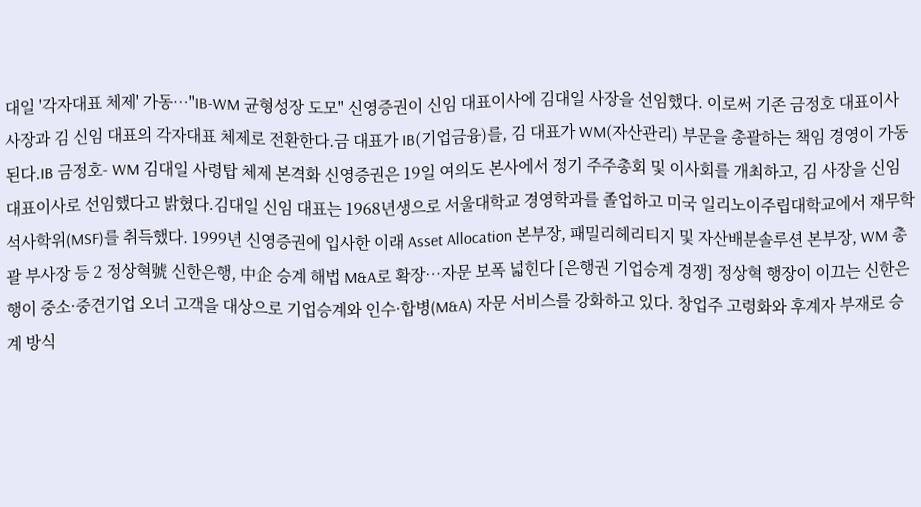대일 '각자대표 체제' 가동…"IB-WM 균형성장 도모" 신영증권이 신임 대표이사에 김대일 사장을 선임했다. 이로써 기존 금정호 대표이사 사장과 김 신임 대표의 각자대표 체제로 전환한다.금 대표가 IB(기업금융)를, 김 대표가 WM(자산관리) 부문을 총괄하는 책임 경영이 가동된다.IB 금정호- WM 김대일 사령탑 체제 본격화 신영증권은 19일 여의도 본사에서 정기 주주총회 및 이사회를 개최하고, 김 사장을 신임 대표이사로 선임했다고 밝혔다.김대일 신임 대표는 1968년생으로 서울대학교 경영학과를 졸업하고 미국 일리노이주립대학교에서 재무학 석사학위(MSF)를 취득했다. 1999년 신영증권에 입사한 이래 Asset Allocation 본부장, 패밀리헤리티지 및 자산배분솔루션 본부장, WM 총괄 부사장 등 2 정상혁號 신한은행, 中企 승계 해법 M&A로 확장…자문 보폭 넓힌다 [은행권 기업승계 경쟁] 정상혁 행장이 이끄는 신한은행이 중소·중견기업 오너 고객을 대상으로 기업승계와 인수·합병(M&A) 자문 서비스를 강화하고 있다. 창업주 고령화와 후계자 부재로 승계 방식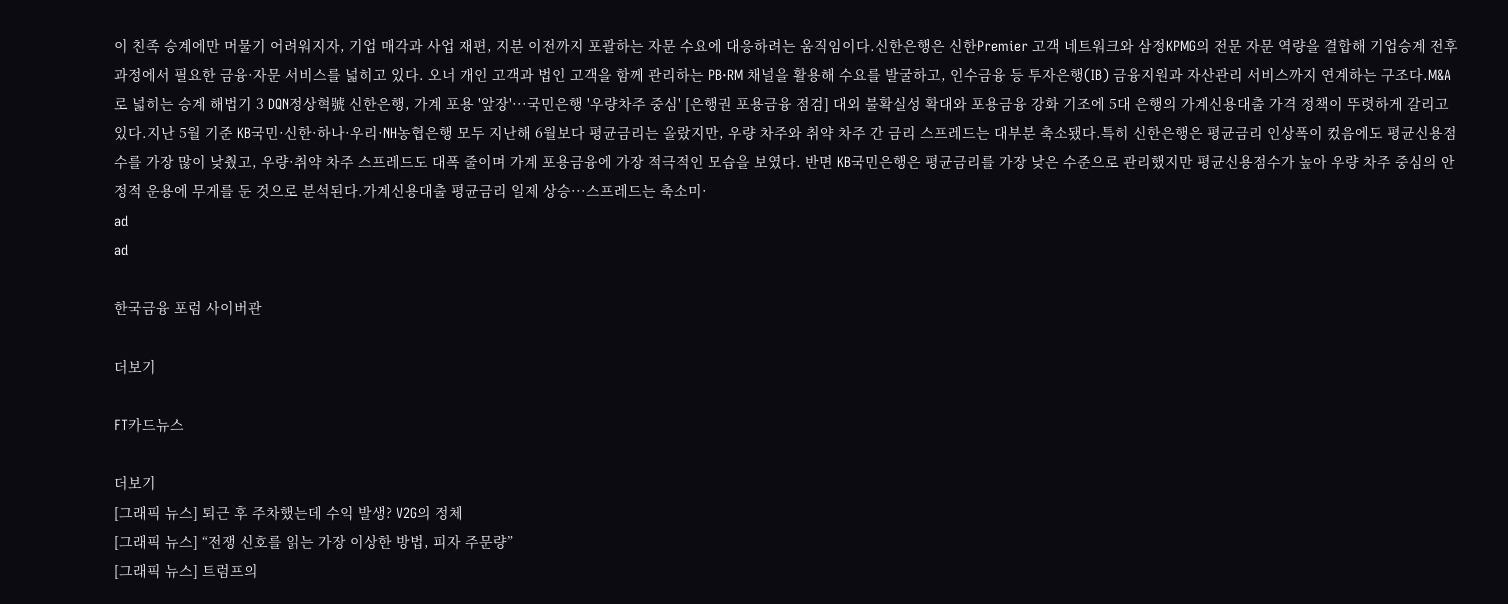이 친족 승계에만 머물기 어려워지자, 기업 매각과 사업 재편, 지분 이전까지 포괄하는 자문 수요에 대응하려는 움직임이다.신한은행은 신한Premier 고객 네트워크와 삼정KPMG의 전문 자문 역량을 결합해 기업승계 전후 과정에서 필요한 금융·자문 서비스를 넓히고 있다. 오너 개인 고객과 법인 고객을 함께 관리하는 PB·RM 채널을 활용해 수요를 발굴하고, 인수금융 등 투자은행(IB) 금융지원과 자산관리 서비스까지 연계하는 구조다.M&A로 넓히는 승계 해법기 3 DQN정상혁號 신한은행, 가계 포용 '앞장'···국민은행 '우량차주 중심' [은행권 포용금융 점검] 대외 불확실성 확대와 포용금융 강화 기조에 5대 은행의 가계신용대출 가격 정책이 뚜렷하게 갈리고 있다.지난 5월 기준 KB국민·신한·하나·우리·NH농협은행 모두 지난해 6월보다 평균금리는 올랐지만, 우량 차주와 취약 차주 간 금리 스프레드는 대부분 축소됐다.특히 신한은행은 평균금리 인상폭이 컸음에도 평균신용점수를 가장 많이 낮췄고, 우량·취약 차주 스프레드도 대폭 줄이며 가계 포용금융에 가장 적극적인 모습을 보였다. 반면 KB국민은행은 평균금리를 가장 낮은 수준으로 관리했지만 평균신용점수가 높아 우량 차주 중심의 안정적 운용에 무게를 둔 것으로 분석된다.가계신용대출 평균금리 일제 상승···스프레드는 축소미·
ad
ad

한국금융 포럼 사이버관

더보기

FT카드뉴스

더보기
[그래픽 뉴스] 퇴근 후 주차했는데 수익 발생? V2G의 정체
[그래픽 뉴스] “전쟁 신호를 읽는 가장 이상한 방법, 피자 주문량”
[그래픽 뉴스] 트럼프의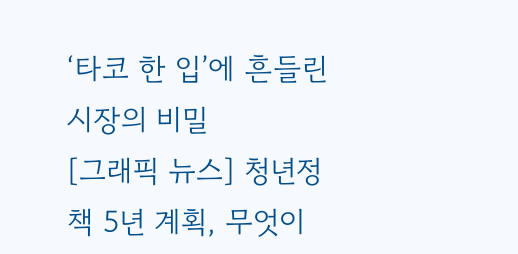‘타코 한 입’에 흔들린 시장의 비밀
[그래픽 뉴스] 청년정책 5년 계획, 무엇이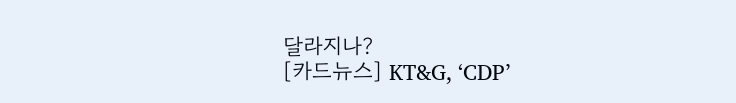달라지나?
[카드뉴스] KT&G, ‘CDP’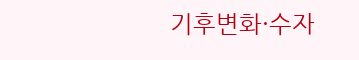기후변화·수자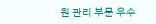원 관리 부문 우수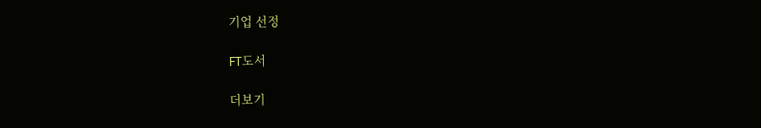기업 선정

FT도서

더보기